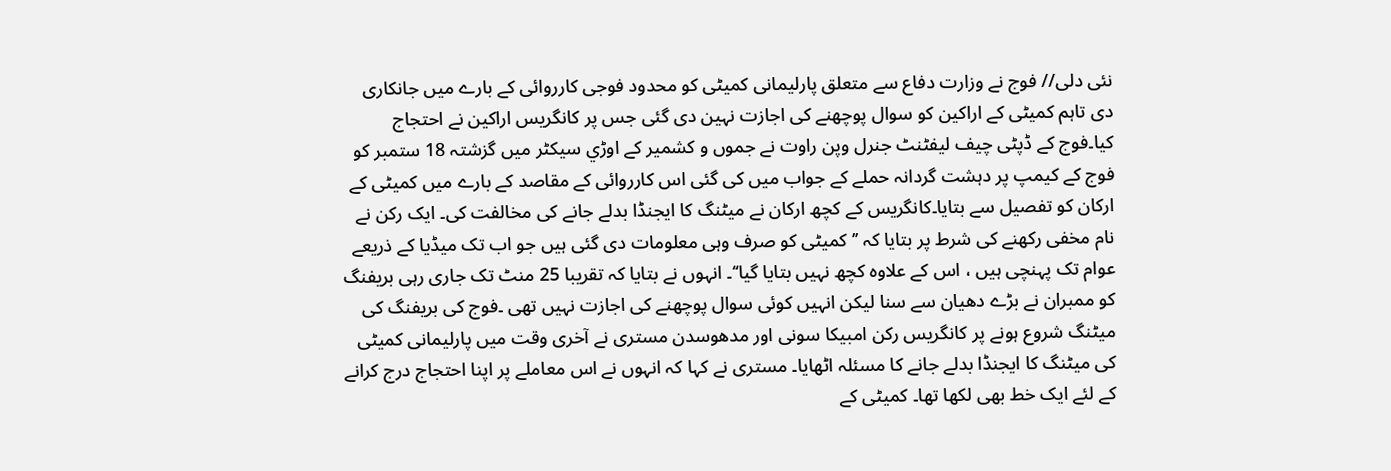نئی دلی// فوج نے وزارت دفاع سے متعلق پارلیمانی کمیٹی کو محدود فوجی کارروائی کے بارے میں جانکاری دی تاہم کمیٹی کے اراکین کو سوال پوچھنے کی اجازت نہین دی گئی جس پر کانگریس اراکین نے احتجاج کیا۔فوج کے ڈپٹی چیف لیفٹنٹ جنرل وپن راوت نے جموں و کشمیر کے اوڑي سیکٹر میں گزشتہ 18 ستمبر کو فوج کے کیمپ پر دہشت گردانہ حملے کے جواب میں کی گئی اس کارروائی کے مقاصد کے بارے میں کمیٹی کے ارکان کو تفصیل سے بتایا۔کانگریس کے کچھ ارکان نے میٹنگ کا ایجنڈا بدلے جانے کی مخالفت کی۔ ایک رکن نے نام مخفی رکھنے کی شرط پر بتایا کہ ’’کمیٹی کو صرف وہی معلومات دی گئی ہیں جو اب تک میڈیا کے ذریعے عوام تک پہنچی ہیں ، اس کے علاوہ کچھ نہیں بتایا گیا‘‘۔ انہوں نے بتایا کہ تقریبا 25 منٹ تک جاری رہی بریفنگ کو ممبران نے بڑے دھیان سے سنا لیکن انہیں کوئی سوال پوچھنے کی اجازت نہیں تھی ۔فوج کی بریفنگ کی میٹنگ شروع ہونے پر کانگریس رکن امبیکا سونی اور مدھوسدن مستری نے آخری وقت میں پارلیمانی کمیٹی کی میٹنگ کا ایجنڈا بدلے جانے کا مسئلہ اٹھایا۔ مستری نے کہا کہ انہوں نے اس معاملے پر اپنا احتجاج درج کرانے کے لئے ایک خط بھی لکھا تھا۔ کمیٹی کے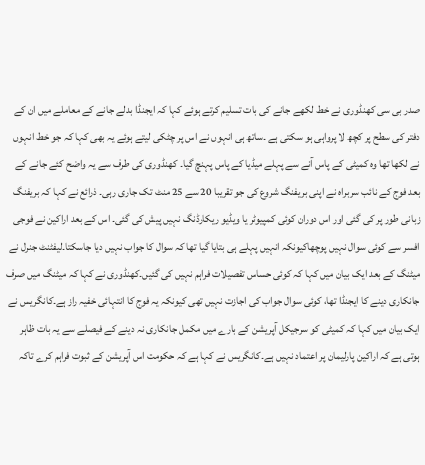صدر بی سی کھنڈوری نے خط لکھے جانے کی بات تسلیم کرتے ہوئے کہا کہ ایجنڈا بدلے جانے کے معاملے میں ان کے دفتر کی سطح پر کچھ لا پرواہی ہو سکتی ہے ۔ساتھ ہی انہوں نے اس پر چٹکی لیتے ہوئے یہ بھی کہا کہ جو خط انہوں نے لکھا تھا وہ کمیٹی کے پاس آنے سے پہلے میڈیا کے پاس پہنچ گیا۔ کھنڈوری کی طرف سے یہ واضح کئے جانے کے بعد فوج کے نائب سربراہ نے اپنی بریفنگ شروع کی جو تقریبا 20 سے 25 منٹ تک جاری رہی۔ ذرائع نے کہا کہ بریفنگ زبانی طور پر کی گئی اور اس دوران کوئی کمپیوٹر یا ویڈیو ریکارڈنگ نہیں پیش کی گئی۔ اس کے بعد اراکین نے فوجی افسر سے کوئی سوال نہیں پوچھاکیونکہ انہیں پہلے ہی بتایا گیا تھا کہ سوال کا جواب نہیں دیا جاسکتا۔لیفٹنٹ جنرل نے میٹنگ کے بعد ایک بیان میں کہا کہ کوئی حساس تفصیلات فراہم نہیں کی گئیں۔کھنڈوری نے کہا کہ میٹنگ میں صرف جانکاری دینے کا ایجنڈا تھا، کوئی سوال جواب کی اجازت نہیں تھی کیونکہ یہ فوج کا انتہائی خفیہ راز ہے۔کانگریس نے ایک بیان میں کہا کہ کمیٹی کو سرجیکل آپریشن کے بارے میں مکمل جانکاری نہ دینے کے فیصلے سے یہ بات ظاہر ہوتی ہے کہ اراکین پارلیمان پر اعتماد نہیں ہے۔کانگریس نے کہا ہے کہ حکومت اس آپریشن کے ثبوت فراہم کرے تاکہ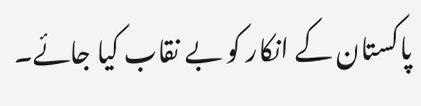پاکستان کے انکار کو بے نقاب کیا جائے۔